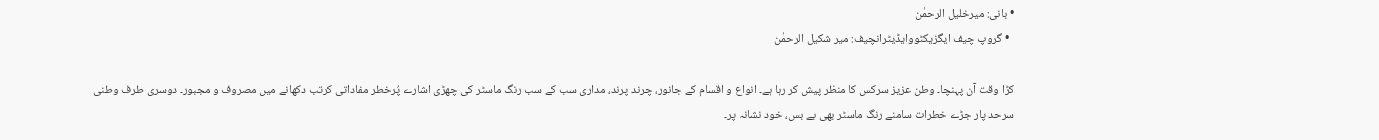• بانی: میرخلیل الرحمٰن
  • گروپ چیف ایگزیکٹووایڈیٹرانچیف: میر شکیل الرحمٰن

کڑا وقت آن پہنچا۔ وطن عزیز سرکس کا منظر پیش کر رہا ہے۔ انواع و اقسام کے جانور، چرند پرند، مداری سب کے سب رنگ ماسٹر کی چھڑی اشارے پُرخطر مفاداتی کرتب دکھانے میں مصروف و مجبور۔ دوسری طرف وطنی سرحد پار جڑے خطرات سامنے رنگ ماسٹر بھی بے بس، خود نشانہ پر۔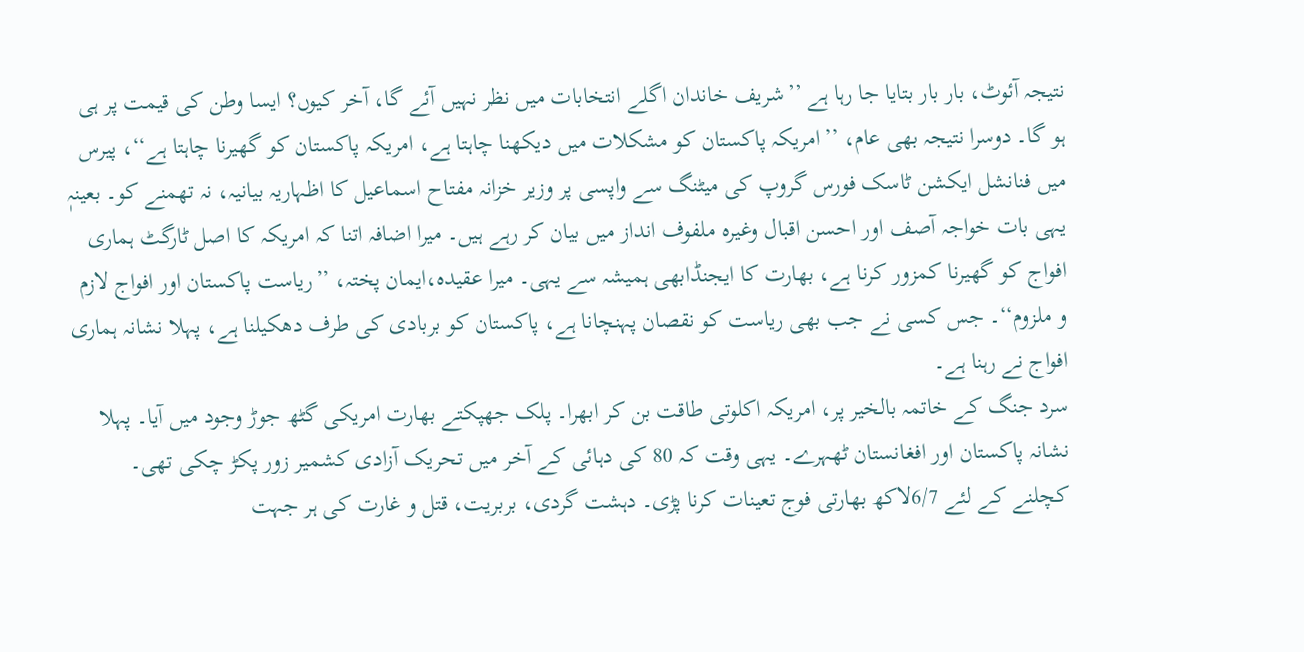نتیجہ آئوٹ، بار بار بتایا جا رہا ہے ’’شریف خاندان اگلے انتخابات میں نظر نہیں آئے گا، آخر کیوں؟ ایسا وطن کی قیمت پر ہی ہو گا۔ دوسرا نتیجہ بھی عام، ’’امریکہ پاکستان کو مشکلات میں دیکھنا چاہتا ہے، امریکہ پاکستان کو گھیرنا چاہتا ہے‘‘، پیرس میں فنانشل ایکشن ٹاسک فورس گروپ کی میٹنگ سے واپسی پر وزیر خزانہ مفتاح اسماعیل کا اظہاریہ بیانیہ، نہ تھمنے کو۔ بعینہٖ یہی بات خواجہ آصف اور احسن اقبال وغیرہ ملفوف انداز میں بیان کر رہے ہیں۔ میرا اضافہ اتنا کہ امریکہ کا اصل ٹارگٹ ہماری افواج کو گھیرنا کمزور کرنا ہے، بھارت کا ایجنڈابھی ہمیشہ سے یہی۔ میرا عقیدہ،ایمان پختہ، ’’ریاست پاکستان اور افواج لازم و ملزوم‘‘۔ جس کسی نے جب بھی ریاست کو نقصان پہنچانا ہے، پاکستان کو بربادی کی طرف دھکیلنا ہے، پہلا نشانہ ہماری افواج نے رہنا ہے۔
سرد جنگ کے خاتمہ بالخیر پر، امریکہ اکلوتی طاقت بن کر ابھرا۔ پلک جھپکتے بھارت امریکی گٹھ جوڑ وجود میں آیا۔ پہلا نشانہ پاکستان اور افغانستان ٹھہرے۔ یہی وقت کہ 80 کی دہائی کے آخر میں تحریک آزادی کشمیر زور پکڑ چکی تھی۔ کچلنے کے لئے 6/7لاکھ بھارتی فوج تعینات کرنا پڑی۔ دہشت گردی، بربریت، قتل و غارت کی ہر جہت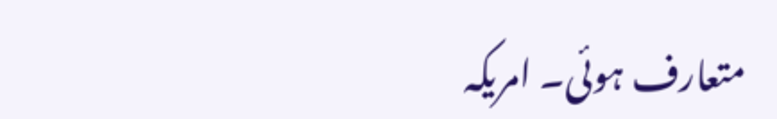متعارف ہوئی۔ امریکہ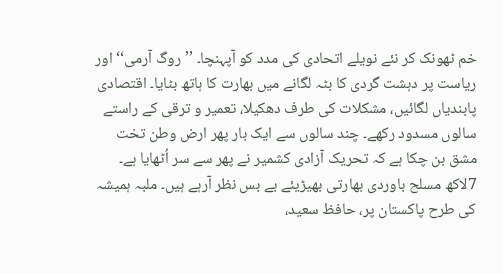خم ٹھونک کر نئے نویلے اتحادی کی مدد کو آپہنچا۔ ’’روگ آرمی‘‘ اور ریاست پر دہشت گردی کا بٹہ لگانے میں بھارت کا ہاتھ بٹایا۔ اقتصادی پابندیاں لگائیں، مشکلات کی طرف دھکیلا، تعمیر و ترقی کے راستے سالوں مسدود رکھے۔ چند سالوں سے ایک بار پھر ارض وطن تخت مشق بن چکا ہے کہ تحریک آزادی کشمیر نے پھر سے سر اُٹھایا ہے۔ 7لاکھ مسلح باوردی بھارتی بھیڑیئے بے بس نظر آرہے ہیں۔ ملبہ ہمیشہ کی طرح پاکستان پر، حافظ سعید،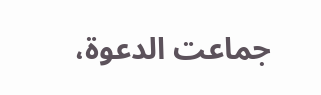جماعت الدعوۃ،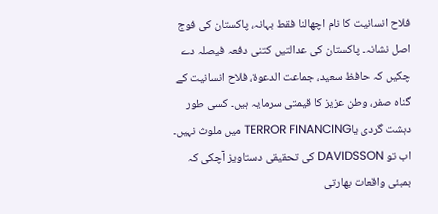فلاح انسانیت کا نام اچھالنا فقط بہانہ، پاکستان کی فوج اصل نشانہ۔ پاکستان کی عدالتیں کتنی دفعہ فیصلہ دے چکیں کہ حافظ سعید، جماعت الدعوۃ، فلاح انسانیت کے گناہ صفر، وطن عزیز کا قیمتی سرمایہ ہیں۔ کسی طور دہشت گردی یاTERROR FINANCING میں ملوث نہیں۔ اب تو DAVIDSSON کی تحقیقی دستاویز آچکی کہ بمبئی واقعات بھارتی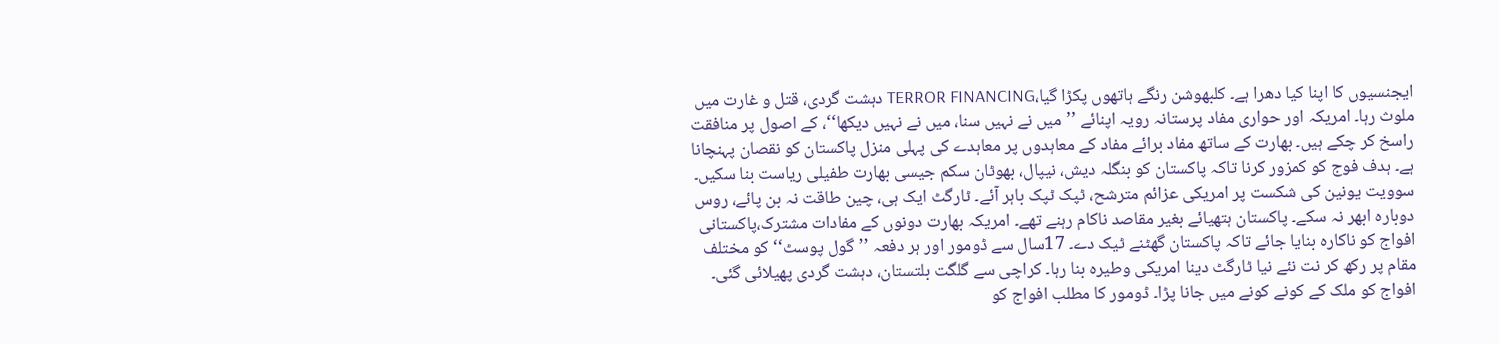ایجنسیوں کا اپنا کیا دھرا ہے۔ کلبھوشن رنگے ہاتھوں پکڑا گیا،TERROR FINANCING دہشت گردی، قتل و غارت میں ملوث رہا۔ امریکہ اور حواری مفاد پرستانہ رویہ اپنائے ’’میں نے نہیں سنا، میں نے نہیں دیکھا‘‘، کے اصول پر منافقت راسخ کر چکے ہیں۔ بھارت کے ساتھ مفاد برائے مفاد کے معاہدوں پر معاہدے کی پہلی منزل پاکستان کو نقصان پہنچانا ہے۔ ہدف فوج کو کمزور کرنا تاکہ پاکستان کو بنگلہ دیش، نیپال، بھوٹان سکم جیسی بھارت طفیلی ریاست بنا سکیں۔ سوویت یونین کی شکست پر امریکی عزائم مترشح، ٹپک ٹپک باہر آئے۔ ٹارگٹ ایک ہی، چین طاقت نہ بن پائے، روس دوبارہ ابھر نہ سکے۔ پاکستان ہتھیائے بغیر مقاصد ناکام رہنے تھے۔ امریکہ بھارت دونوں کے مفادات مشترک،پاکستانی افواج کو ناکارہ بنایا جائے تاکہ پاکستان گھٹنے ٹیک دے۔ 17سال سے ڈومور اور ہر دفعہ ’’گول پوسٹ‘‘ کو مختلف مقام پر رکھ کر نت نئے نیا ٹارگٹ دینا امریکی وطیرہ بنا رہا۔ کراچی سے گلگت بلتستان، دہشت گردی پھیلائی گئی۔ افواج کو ملک کے کونے کونے میں جانا پڑا۔ ڈومور کا مطلب افواج کو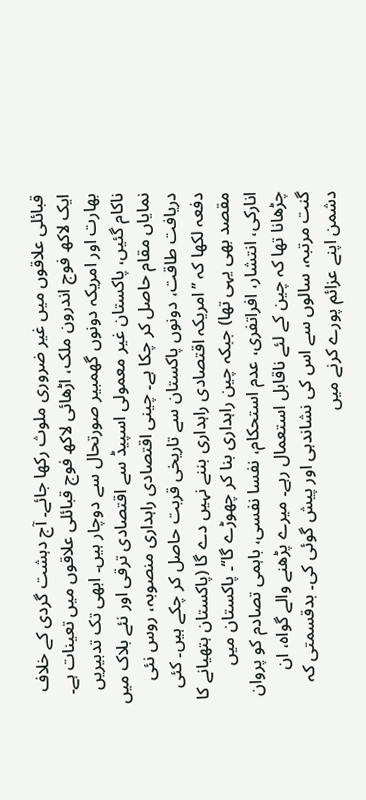قبائلی علاقوں میں غیر ضروری ملوث رکھا جائے۔ آج دہشت گردی کے خلاف ایک لاکھ فوج اندرون ملک، اڑھائی لاکھ فوج قبائلی علاقوں میں تعینات ہے۔ بھارت اور امریکہ دونوں گھمبیر صورتحال سے دوچار ہیں۔ ابھی تک تدبیریں ناکام گئیں، پاکستان غیر معمولی اسپیڈ سے اقتصادی ترقی اور نئے بلاک میں نمایاں مقام حاصل کر چکا ہے۔ چینی اقتصادی راہداری منصوبہ، روس نئی دریافت طاقت، دونوں پاکستان سے تاریخی قربت حاصل کر چکے ہیں۔ کئی دفعہ لکھا کہ ’’امریکہ اقتصادی راہداری بننے نہیں دے گا (پاکستان ہتھیانے کا مقصد بھی یہی تھا) جبکہ چین راہداری بنا کر چھوڑے گا‘‘۔ پاکستان میں انارکی، انتشار، افراتفری، عدم استحکام، نفسا نفسی، باہمی تصادم کو پروان چڑھانا تھا کہ چین کے لئے ناقابل استعمال رہے۔ میرے پڑھنے والے گواہ، ان گنت مرتبہ، سالوں سے اس کی نشاندہی اور پیش گوئی کی۔ بدقسمتی کہ دشمن اپنے عزائم پورے کرنے میں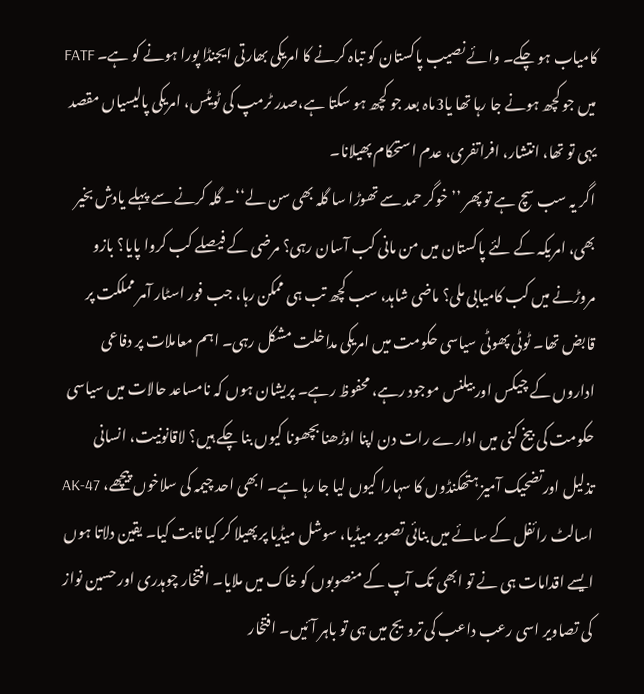کامیاب ہو چکے۔ وائے نصیب پاکستان کو تباہ کرنے کا امریکی بھارتی ایجنڈا پورا ہونے کو ہے۔ FATF میں جو کچھ ہونے جا رہا تھا یا3ماہ بعد جو کچھ ہو سکتا ہے،صدر ٹرمپ کی ٹویٹس، امریکی پالیسیاں مقصد یہی تو تھا، انتشار، افراتفری، عدم استحکام پھیلانا۔
اگر یہ سب سچ ہے تو پھر ’’خوگر حمد سے تھوڑا سا گلہ بھی سن لے‘‘۔ گلہ کرنے سے پہلے یادش بخیر بھی، امریکہ کے لئے پاکستان میں من مانی کب آسان رہی؟ مرضی کے فیصلے کب کروا پایا؟ بازو مروڑنے میں کب کامیابی ملی؟ ماضی شاہد، سب کچھ تب ہی ممکن رہا، جب فور اسٹار آمر مملکت پر قابض تھا۔ ٹوٹی پھوٹی سیاسی حکومت میں امریکی مداخلت مشکل رہی۔ اہم معاملات پر دفاعی اداروں کے چیکس اور بیلنس موجود رہے، محفوظ رہے۔ پریشان ہوں کہ نامساعد حالات میں سیاسی حکومت کی بیخ کنی میں ادارے رات دن اپنا اوڑھنا بچھونا کیوں بنا چکے ہیں؟ لاقانونیت، انسانی تذلیل اورتضحیک آمیز ہتھکنڈوں کا سہارا کیوں لیا جا رہا ہے۔ ابھی احد چیمہ کی سلاخوں پیچھے، AK-47 اسالٹ رائفل کے سائے میں بنائی تصویر میڈیا، سوشل میڈیا پر پھیلا کر کیا ثابت کیا۔ یقین دلاتا ہوں ایسے اقدامات ہی نے تو ابھی تک آپ کے منصوبوں کو خاک میں ملایا۔ افتخار چوہدری اور حسین نواز کی تصاویر اسی رعب داعب کی ترویج میں ہی تو باہر آئیں۔ افتخار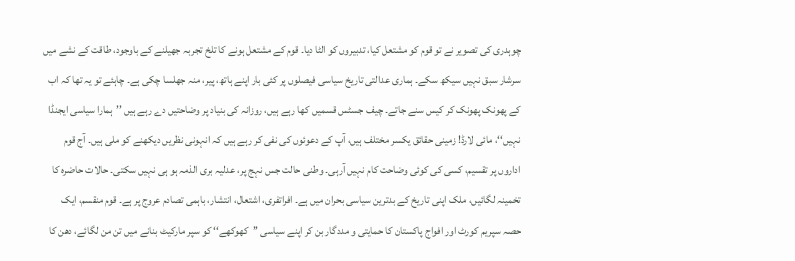چوہدری کی تصویر نے تو قوم کو مشتعل کیا، تدبیروں کو الٹا دیا۔ قوم کے مشتعل ہونے کا تلخ تجربہ جھیلنے کے باوجود، طاقت کے نشے میں سرشار سبق نہیں سیکھ سکے۔ ہماری عدالتی تاریخ سیاسی فیصلوں پر کئی بار اپنے ہاتھ، پیر، منہ جھلسا چکی ہے۔ چاہئے تو یہ تھا کہ اب کے پھونک پھونک کر کیس سنے جاتے۔ چیف جسٹس قسمیں کھا رہے ہیں، روزانہ کی بنیاد پر وضاحتیں دے رہے ہیں ’’ہمارا سیاسی ایجنڈا نہیں‘‘، مائی لارڈ! زمینی حقائق یکسر مختلف ہیں، آپ کے دعوئوں کی نفی کر رہے ہیں کہ انہونی نظریں دیکھنے کو ملی ہیں۔ آج قوم اداروں پر تقسیم، کسی کی کوئی وضاحت کام نہیں آرہی۔ وطنی حالت جس نہج پر، عدلیہ بری الذمہ ہو ہی نہیں سکتی۔ حالات حاضرہ کا تخمینہ لگائیں، ملک اپنی تاریخ کے بدترین سیاسی بحران میں ہے۔ افراتفری، اشتعال، انتشار، باہمی تصادم عروج پر ہے۔ قوم منقسم، ایک حصہ سپریم کورٹ اور افواج پاکستان کا حمایتی و مددگار بن کر اپنے سیاسی ’’کھوکھے‘‘ کو سپر مارکیٹ بنانے میں تن من لگائے، دھن کا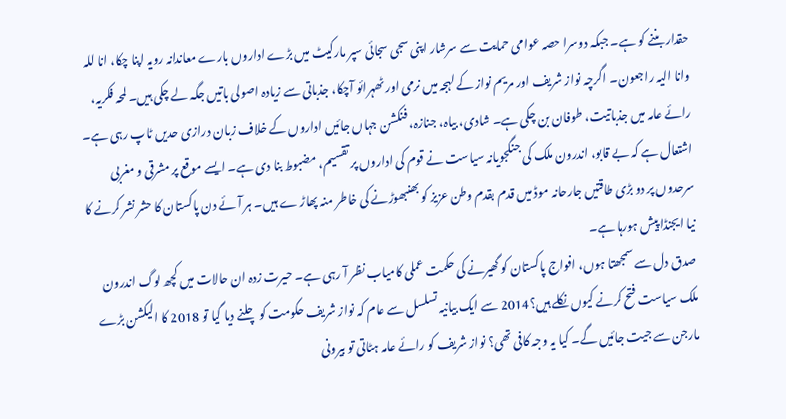حقدار بننے کو ہے۔ جبکہ دوسرا حصہ عوامی حمایت سے سرشار اپنی سجی سجائی سپر مارکیٹ میں بڑے اداروں بارے معاندانہ رویہ اپنا چکا، انا للہ وانا الیہ راجعون۔ اگرچہ نواز شریف اور مریم نواز کے لہجہ میں نرمی اور ٹھہرائو آچکا، جذباتی سے زیادہ اصولی باتیں جگہ لے چکی ہیں۔ لمحہ فکریہ، رائے عامہ میں جذباتیت، طوفان بن چکی ہے۔ شادی، بیاہ، جنازہ، فنکشن جہاں جائیں اداروں کے خلاف زبان درازی حدیں ٹاپ رہی ہے۔ اشتعال ہے کہ بے قابو، اندرون ملک کی جنگجویانہ سیاست نے قوم کی اداروں پر تقسیم، مضبوط بنا دی ہے۔ ایسے موقع پر مشرقی و مغربی سرحدوں پر دو بڑی طاقتیں جارحانہ موڈ میں قدم بقدم وطن عزیز کو بھنبھوڑنے کی خاطر منہ پھاڑ ے ہیں۔ ہر آئے دن پاکستان کا حشر نشر کرنے کا نیا ایجنڈا پیش ہورہا ہے۔
صدق دل سے سمجھتا ہوں، افواج پاکستان کو گھیرنے کی حکمت عملی کامیاب نظر آ رہی ہے۔ حیرت زدہ ان حالات میں کچھ لوگ اندرون ملک سیاست فتح کرنے کیوں نکلے ہیں؟2014 سے ایک بیانیہ تسلسل سے عام کہ نواز شریف حکومت کو چلنے دیا گیا تو 2018 کا الیکشن بڑے مارجن سے جیت جائیں گے۔ کیا یہ وجہ کافی تھی؟ نواز شریف کو رائے عامہ ہٹاتی تو بیرونی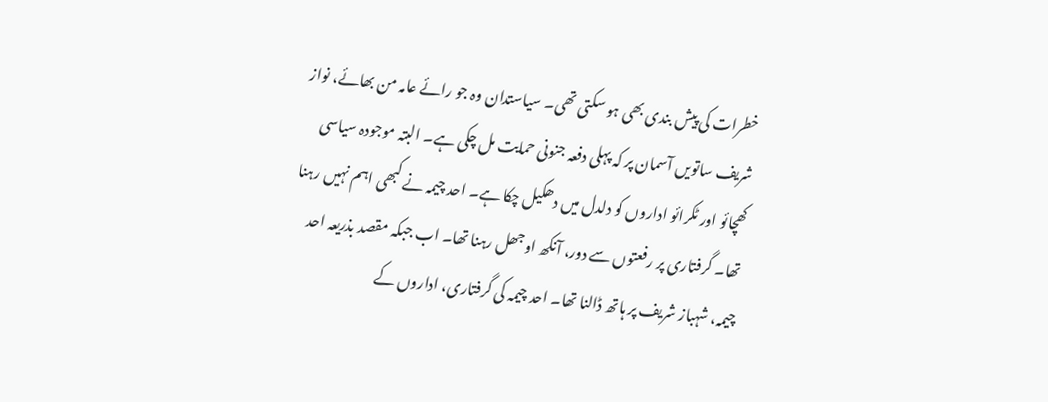خطرات کی پیش بندی بھی ہو سکتی تھی۔ سیاستدان وہ جو رائے عامہ من بھائے، نواز شریف ساتویں آسمان پر کہ پہلی دفعہ جنونی حمایت مل چکی ہے۔ البتہ موجودہ سیاسی کھچائو اور ٹکرائو اداروں کو دلدل میں دھکیل چکا ہے۔ احد چیمہ نے کبھی اہم نہیں رہنا تھا۔ گرفتاری پر رفعتوں سے دور، آنکھ اوجھل رہنا تھا۔ اب جبکہ مقصد بذریعہ احد چیمہ، شہباز شریف پر ہاتھ ڈالنا تھا۔ احد چیمہ کی گرفتاری، اداروں کے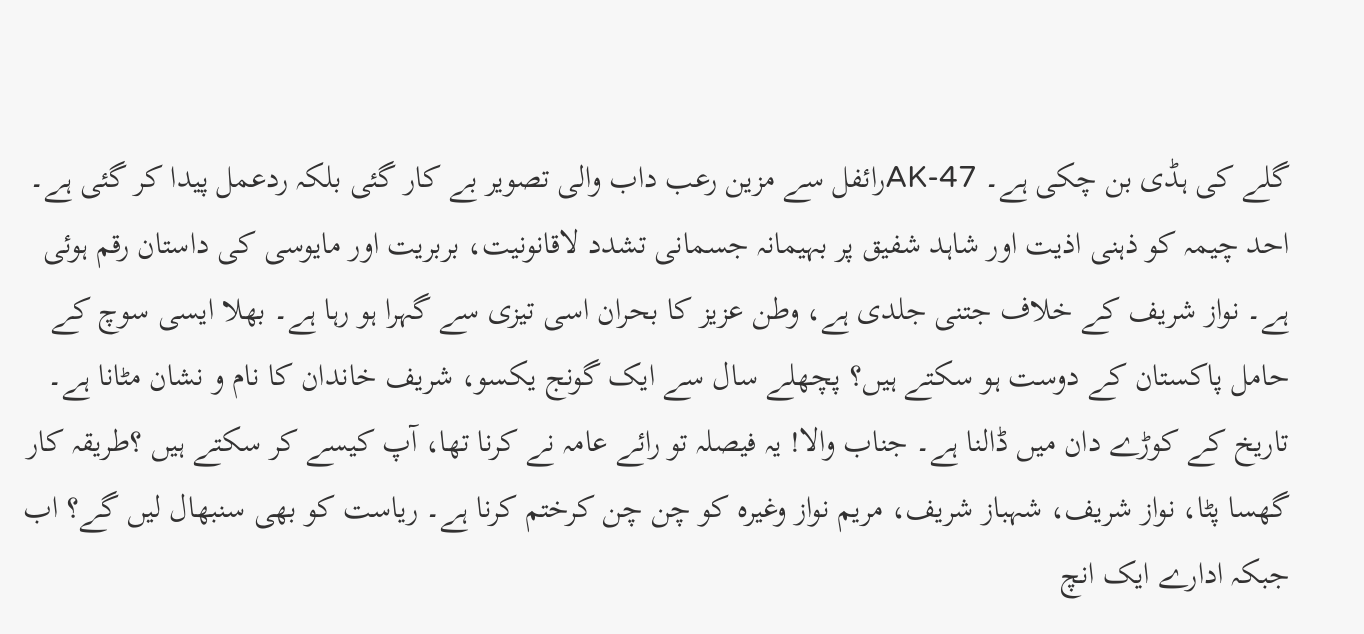گلے کی ہڈی بن چکی ہے۔ AK-47رائفل سے مزین رعب داب والی تصویر بے کار گئی بلکہ ردعمل پیدا کر گئی ہے۔ احد چیمہ کو ذہنی اذیت اور شاہد شفیق پر بہیمانہ جسمانی تشدد لاقانونیت، بربریت اور مایوسی کی داستان رقم ہوئی ہے۔ نواز شریف کے خلاف جتنی جلدی ہے، وطن عزیز کا بحران اسی تیزی سے گہرا ہو رہا ہے۔ بھلا ایسی سوچ کے حامل پاکستان کے دوست ہو سکتے ہیں؟ پچھلے سال سے ایک گونج یکسو، شریف خاندان کا نام و نشان مٹانا ہے۔ تاریخ کے کوڑے دان میں ڈالنا ہے۔ جناب والا! یہ فیصلہ تو رائے عامہ نے کرنا تھا، آپ کیسے کر سکتے ہیں ؟طریقہ کار گھسا پٹا، نواز شریف، شہباز شریف، مریم نواز وغیرہ کو چن چن کرختم کرنا ہے۔ ریاست کو بھی سنبھال لیں گے؟ اب جبکہ ادارے ایک انچ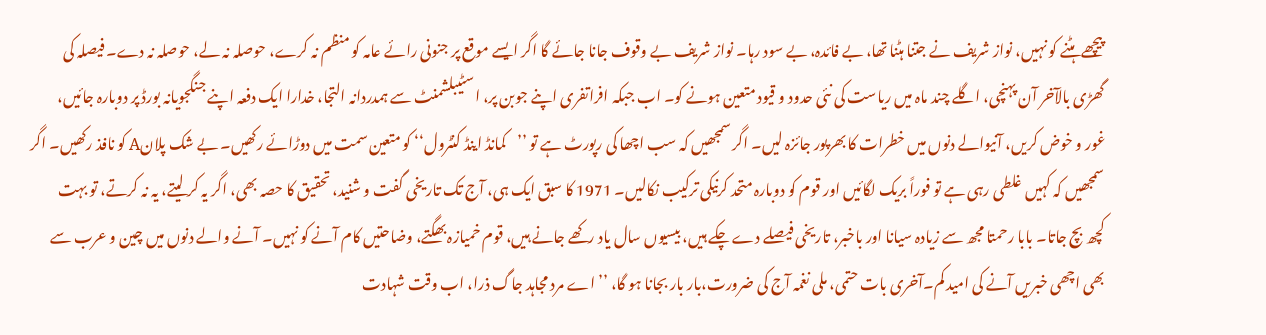پیچھے ہٹنے کو نہیں، نواز شریف نے جتنا ہٹنا تھا، بے فائدہ، بے سود رہا۔ نواز شریف بے وقوف جانا جائے گا اگر ایسے موقع پر جنونی رائے عامہ کو منظم نہ کرے، حوصلہ نہ لے، حوصلہ نہ دے۔ فیصلہ کی گھڑی بالآخر آن پہنچی، اگلے چند ماہ میں ریاست کی نئی حدود و قیود متعین ہونے کو۔ اب جبکہ افراتفری اپنے جوبن پر، اسٹیبلشمنٹ سے ہمدردانہ التجا، خدارا ایک دفعہ اپنے جنگجویانہ بورڈ پر دوبارہ جائیں، غور و خوض کریں، آنیوالے دنوں میں خطرات کا بھرپور جائزہ لیں۔ اگر سمجھیں کہ سب اچھا کی رپورٹ ہے تو ’’کمانڈ اینڈ کنٹرول‘‘ کو متعین سمت میں دوڑائے رکھیں۔ بے شک پلانA کو نافذ رکھیں۔ اگر سمجھیں کہ کہیں غلطی رہی ہے تو فوراً بریک لگائیں اور قوم کو دوبارہ متحد کرنیکی ترکیب نکالیں۔ 1971 کا سبق ایک ہی، آج تک تاریخی گفت و شنید، تحقیق کا حصہ بھی، اگر یہ کر لیتے، یہ نہ کرتے، تو بہت کچھ بچ جاتا۔ بابا رحمتا مجھ سے زیادہ سیانا اور باخبر، تاریخی فیصلے دے چکے ہیں، بیسیوں سال یاد رکھے جانے ہیں، قوم خمیازہ بھگتے، وضاحتیں کام آنے کو نہیں۔ آنے والے دنوں میں چین و عرب سے بھی اچھی خبریں آنے کی امید کم۔آخری بات حتمی، ملی نغمہ آج کی ضرورت،بار بار بجانا ہو گا، ’’اے مرد مجاہد جاگ ذرا، اب وقت شہادت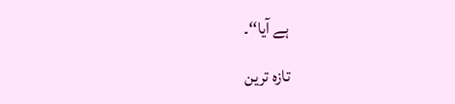ہے آیا‘‘۔

تازہ ترین